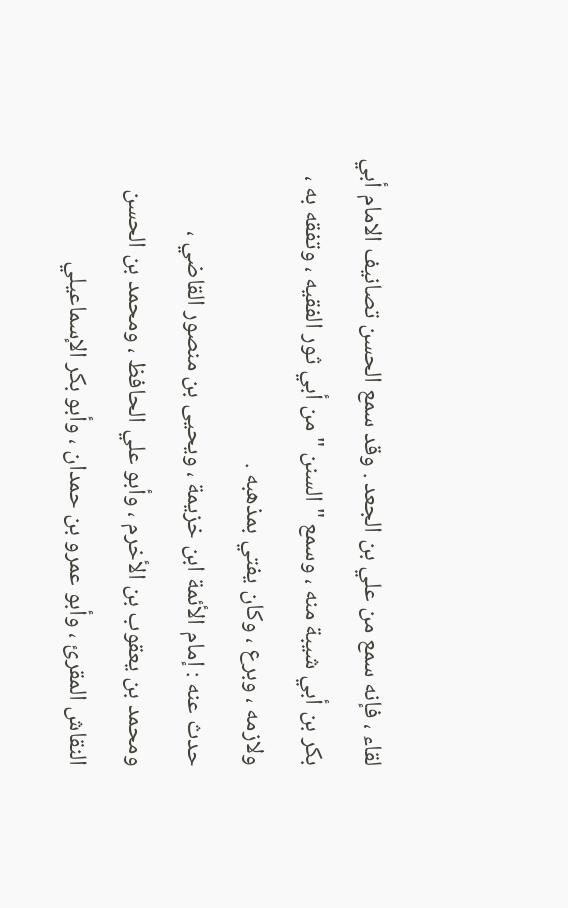لقاء ، فإنه سمع من علي بن الجعد . وقد سمع الحسن تصانيف الامام أبي
بكر بن أبي شيبة منه ، وسمع " السنن " من أبي ثور الفقيه ، وتفقه به ،
ولازمه ، وبرع ، وكان يفتي بمذهبه .
حدث عنه : إمام الأئمة ابن خزيمة ، ويحيى بن منصور القاضي ،
ومحمد بن يعقوب بن الأخرم ، وأبو علي الحافظ ، ومحمد بن الحسن
النقاش المقرئ ، وأبو عمرو بن حمدان ، وأبو بكر الإسماعيلي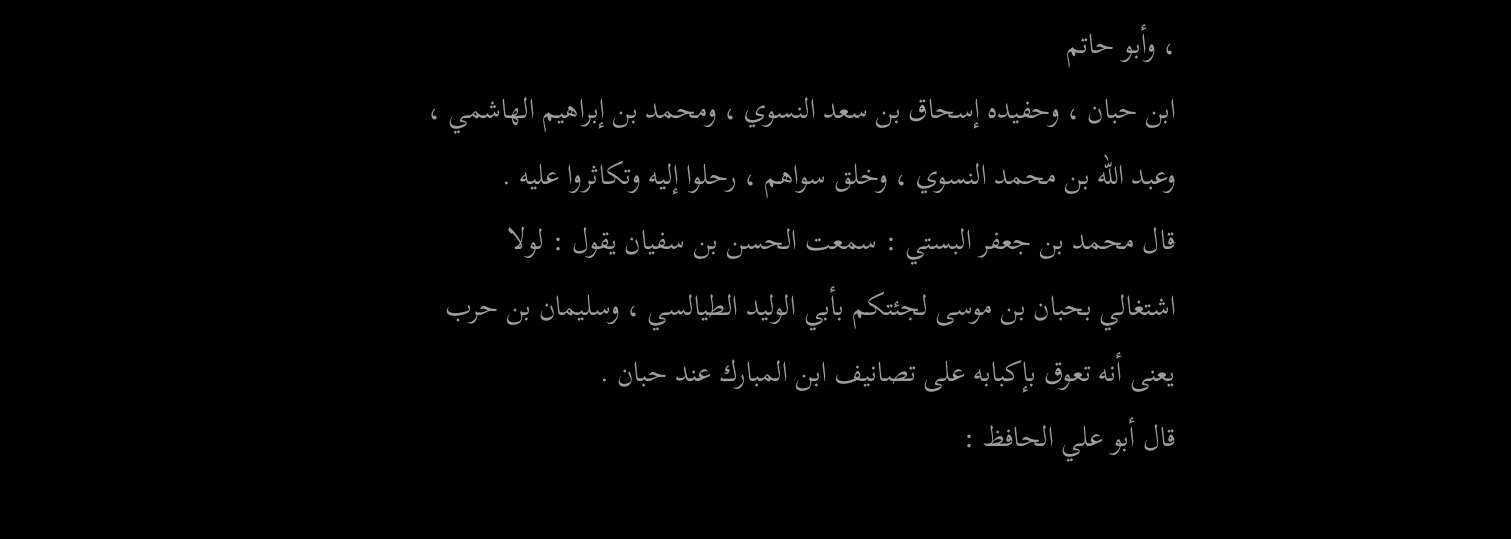، وأبو حاتم
ابن حبان ، وحفيده إسحاق بن سعد النسوي ، ومحمد بن إبراهيم الهاشمي ،
وعبد الله بن محمد النسوي ، وخلق سواهم ، رحلوا إليه وتكاثروا عليه .
قال محمد بن جعفر البستي : سمعت الحسن بن سفيان يقول : لولا
اشتغالي بحبان بن موسى لجئتكم بأبي الوليد الطيالسي ، وسليمان بن حرب
يعنى أنه تعوق بإكبابه على تصانيف ابن المبارك عند حبان .
قال أبو علي الحافظ :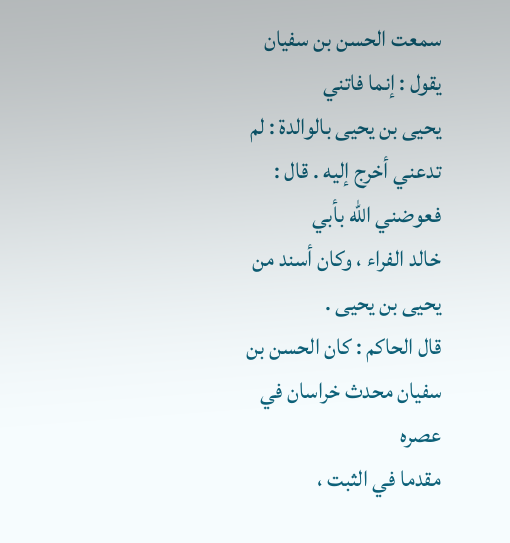سمعت الحسن بن سفيان يقول : إنما فاتني
يحيى بن يحيى بالوالدة : لم تدعني أخرج إليه . قال : فعوضني الله بأبي
خالد الفراء ، وكان أسند من يحيى بن يحيى .
قال الحاكم : كان الحسن بن سفيان محدث خراسان في عصره
مقدما في الثبت ،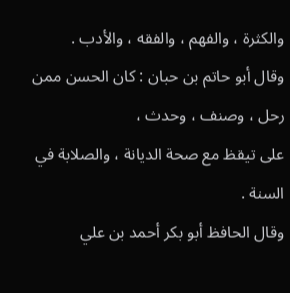والكثرة ، والفهم ، والفقه ، والأدب .
وقال أبو حاتم بن حبان : كان الحسن ممن رحل ، وصنف ، وحدث ،
على تيقظ مع صحة الديانة ، والصلابة في السنة .
وقال الحافظ أبو بكر أحمد بن علي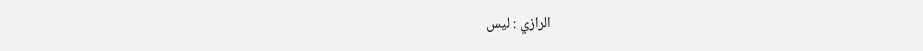الرازي : ليس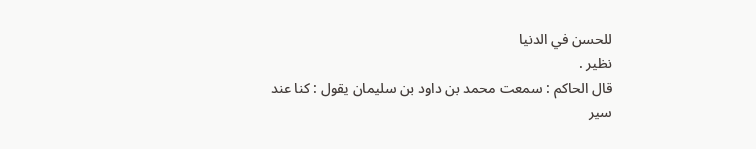للحسن في الدنيا
نظير .
قال الحاكم : سمعت محمد بن داود بن سليمان يقول : كنا عند
سير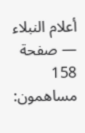أعلام النبلاء — صفحة 158
مساهمون: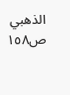الذهبي
ص١٥٨